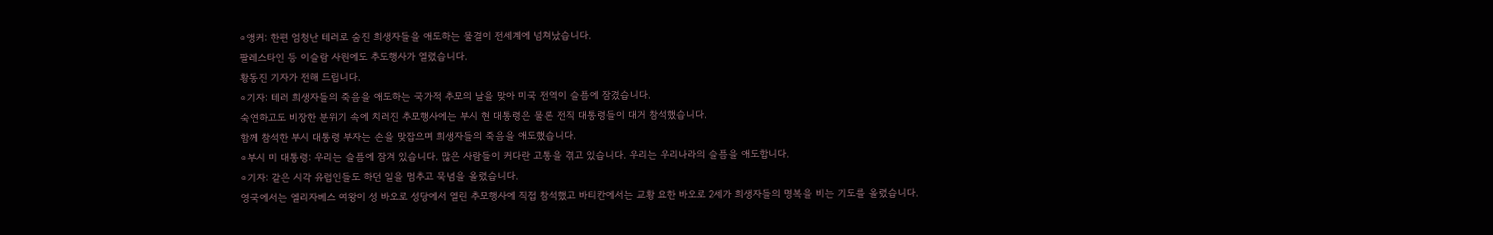⊙앵커: 한편 엄청난 테러로 숨진 희생자들을 애도하는 물결이 전세계에 넘쳐났습니다.
팔레스타인 등 이슬람 사원에도 추도행사가 열렸습니다.
황동진 기자가 전해 드립니다.
⊙기자: 테러 희생자들의 죽음을 애도하는 국가적 추모의 날을 맞아 미국 전역이 슬픔에 잠겼습니다.
숙연하고도 비장한 분위기 속에 치러진 추모행사에는 부시 현 대통령은 물론 전직 대통령들이 대거 참석했습니다.
함께 참석한 부시 대통령 부자는 손을 맞잡으며 희생자들의 죽음을 애도했습니다.
⊙부시 미 대통령: 우리는 슬픔에 잠겨 있습니다. 많은 사람들이 커다란 고통을 겪고 있습니다. 우리는 우리나라의 슬픔을 애도합니다.
⊙기자: 같은 시각 유럽인들도 하던 일을 멈추고 묵념을 올렸습니다.
영국에서는 엘리자베스 여왕이 성 바오로 성당에서 열린 추모행사에 직접 참석했고 바티칸에서는 교황 요한 바오로 2세가 희생자들의 명복을 비는 기도를 올렸습니다.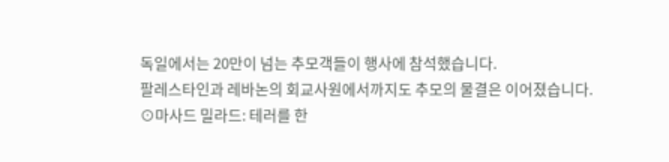독일에서는 20만이 넘는 추모객들이 행사에 참석했습니다.
팔레스타인과 레바논의 회교사원에서까지도 추모의 물결은 이어졌습니다.
⊙마사드 밀라드: 테러를 한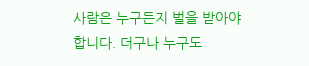사람은 누구든지 벌을 받아야 합니다. 더구나 누구도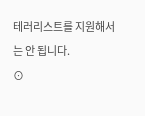테러리스트를 지원해서는 안 됩니다.
⊙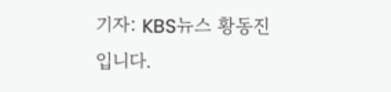기자: KBS뉴스 황동진입니다.